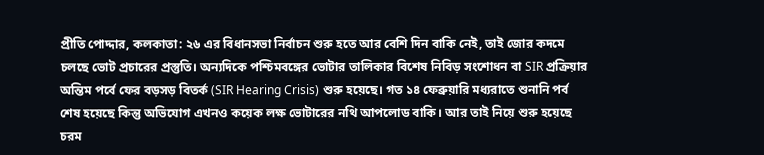প্রীতি পোদ্দার, কলকাতা: ২৬ এর বিধানসভা নির্বাচন শুরু হতে আর বেশি দিন বাকি নেই, তাই জোর কদমে চলছে ভোট প্রচারের প্রস্তুতি। অন্যদিকে পশ্চিমবঙ্গের ভোটার তালিকার বিশেষ নিবিড় সংশোধন বা SIR প্রক্রিয়ার অন্তিম পর্বে ফের বড়সড় বিতর্ক (SIR Hearing Crisis) শুরু হয়েছে। গত ১৪ ফেব্রুয়ারি মধ্যরাতে শুনানি পর্ব শেষ হয়েছে কিন্তু অভিযোগ এখনও কয়েক লক্ষ ভোটারের নথি আপলোড বাকি। আর তাই নিয়ে শুরু হয়েছে চরম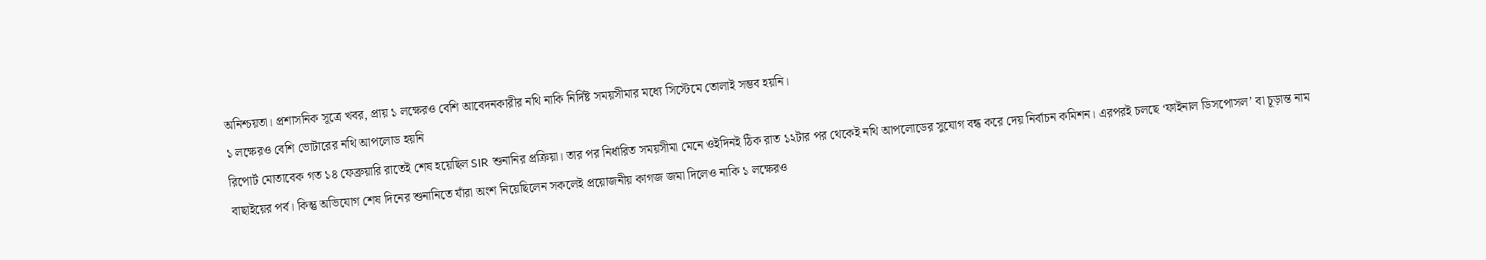অনিশ্চয়তা। প্রশাসনিক সূত্রে খবর, প্রায় ১ লক্ষেরও বেশি আবেদনকারীর নথি নাকি নির্দিষ্ট সময়সীমার মধ্যে সিস্টেমে তোলাই সম্ভব হয়নি।
১ লক্ষেরও বেশি ভোটারের নথি আপলোড হয়নি
রিপোর্ট মোতাবেক গত ১৪ ফেব্রুয়ারি রাতেই শেষ হয়েছিল SIR শুনানির প্রক্রিয়া। তার পর নির্ধারিত সময়সীমা মেনে ওইদিনই ঠিক রাত ১২টার পর থেকেই নথি আপলোডের সুযোগ বন্ধ করে দেয় নির্বাচন কমিশন। এরপরই চলছে ‘ফাইনাল ডিসপোসল’ বা চূড়ান্ত নাম বাছাইয়ের পর্ব। কিন্তু অভিযোগ শেষ দিনের শুনানিতে যাঁরা অংশ নিয়েছিলেন সকলেই প্রয়োজনীয় কাগজ জমা দিলেও নাকি ১ লক্ষেরও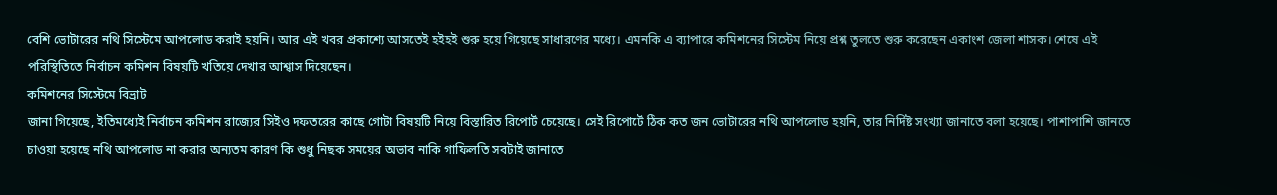বেশি ভোটারের নথি সিস্টেমে আপলোড করাই হয়নি। আর এই খবর প্রকাশ্যে আসতেই হইহই শুরু হয়ে গিয়েছে সাধারণের মধ্যে। এমনকি এ ব্যাপারে কমিশনের সিস্টেম নিয়ে প্রশ্ন তুলতে শুরু করেছেন একাংশ জেলা শাসক। শেষে এই পরিস্থিতিতে নির্বাচন কমিশন বিষয়টি খতিয়ে দেখার আশ্বাস দিয়েছেন।
কমিশনের সিস্টেমে বিভ্রাট
জানা গিয়েছে, ইতিমধ্যেই নির্বাচন কমিশন রাজ্যের সিইও দফতরের কাছে গোটা বিষয়টি নিয়ে বিস্তারিত রিপোর্ট চেয়েছে। সেই রিপোর্টে ঠিক কত জন ভোটারের নথি আপলোড হয়নি, তার নির্দিষ্ট সংখ্যা জানাতে বলা হয়েছে। পাশাপাশি জানতে চাওয়া হয়েছে নথি আপলোড না করার অন্যতম কারণ কি শুধু নিছক সময়ের অভাব নাকি গাফিলতি সবটাই জানাতে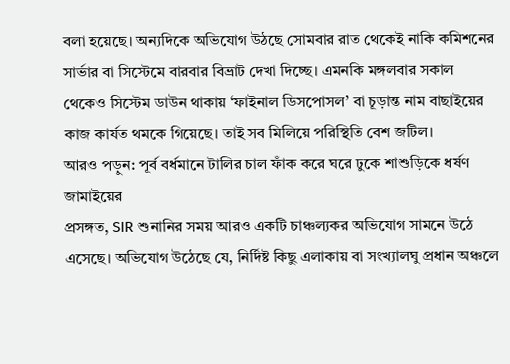বলা হয়েছে। অন্যদিকে অভিযোগ উঠছে সোমবার রাত থেকেই নাকি কমিশনের সার্ভার বা সিস্টেমে বারবার বিভ্রাট দেখা দিচ্ছে। এমনকি মঙ্গলবার সকাল থেকেও সিস্টেম ডাউন থাকায় ‘ফাইনাল ডিসপোসল’ বা চূড়ান্ত নাম বাছাইয়ের কাজ কার্যত থমকে গিয়েছে। তাই সব মিলিয়ে পরিস্থিতি বেশ জটিল।
আরও পড়ুন: পূর্ব বর্ধমানে টালির চাল ফাঁক করে ঘরে ঢুকে শাশুড়িকে ধর্ষণ জামাইয়ের
প্রসঙ্গত, SIR শুনানির সময় আরও একটি চাঞ্চল্যকর অভিযোগ সামনে উঠে এসেছে। অভিযোগ উঠেছে যে, নির্দিষ্ট কিছু এলাকায় বা সংখ্যালঘু প্রধান অঞ্চলে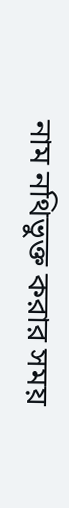নাম নথিভুক্ত করার সময়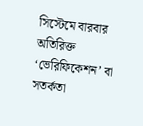সিস্টেমে বারবার অতিরিক্ত ‘ভেরিফিকেশন’ বা সতর্কতা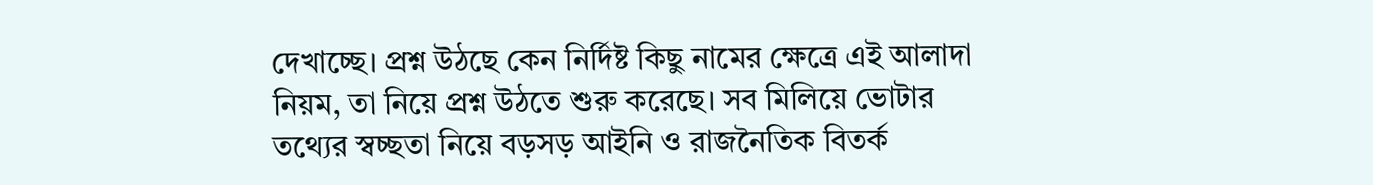দেখাচ্ছে। প্রশ্ন উঠছে কেন নির্দিষ্ট কিছু নামের ক্ষেত্রে এই আলাদা নিয়ম, তা নিয়ে প্রশ্ন উঠতে শুরু করেছে। সব মিলিয়ে ভোটার তথ্যের স্বচ্ছতা নিয়ে বড়সড় আইনি ও রাজনৈতিক বিতর্ক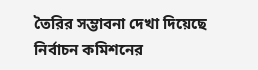তৈরির সম্ভাবনা দেখা দিয়েছে নির্বাচন কমিশনের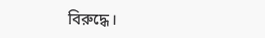বিরুদ্ধে।